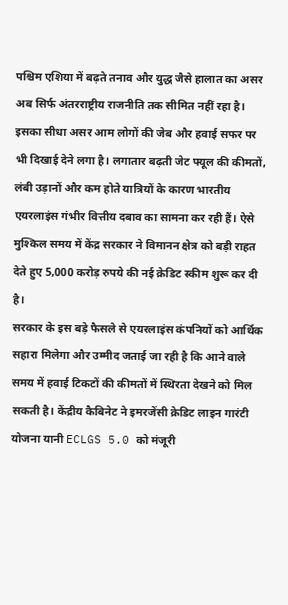पश्चिम एशिया में बढ़ते तनाव और युद्ध जैसे हालात का असर अब सिर्फ अंतरराष्ट्रीय राजनीति तक सीमित नहीं रहा है। इसका सीधा असर आम लोगों की जेब और हवाई सफर पर भी दिखाई देने लगा है। लगातार बढ़ती जेट फ्यूल की कीमतों, लंबी उड़ानों और कम होते यात्रियों के कारण भारतीय एयरलाइंस गंभीर वित्तीय दबाव का सामना कर रही हैं। ऐसे मुश्किल समय में केंद्र सरकार ने विमानन क्षेत्र को बड़ी राहत देते हुए 5,000 करोड़ रुपये की नई क्रेडिट स्कीम शुरू कर दी है।
सरकार के इस बड़े फैसले से एयरलाइंस कंपनियों को आर्थिक सहारा मिलेगा और उम्मीद जताई जा रही है कि आने वाले समय में हवाई टिकटों की कीमतों में स्थिरता देखने को मिल सकती है। केंद्रीय कैबिनेट ने इमरजेंसी क्रेडिट लाइन गारंटी योजना यानी ECLGS 5.0 को मंजूरी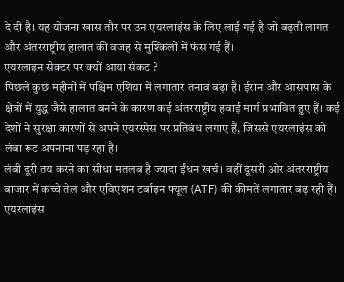दे दी है। यह योजना खास तौर पर उन एयरलाइंस के लिए लाई गई है जो बढ़ती लागत और अंतरराष्ट्रीय हालात की वजह से मुश्किलों में फंस गई हैं।
एयरलाइन सेक्टर पर क्यों आया संकट ?
पिछले कुछ महीनों में पश्चिम एशिया में लगातार तनाव बढ़ा है। ईरान और आसपास के क्षेत्रों में युद्ध जैसे हालात बनने के कारण कई अंतरराष्ट्रीय हवाई मार्ग प्रभावित हुए हैं। कई देशों ने सुरक्षा कारणों से अपने एयरस्पेस पर प्रतिबंध लगाए हैं, जिससे एयरलाइंस को लंबा रूट अपनाना पड़ रहा है।
लंबी दूरी तय करने का सीधा मतलब है ज्यादा ईंधन खर्च। वहीं दूसरी ओर अंतरराष्ट्रीय बाजार में कच्चे तेल और एविएशन टर्बाइन फ्यूल (ATF) की कीमतें लगातार बढ़ रही हैं। एयरलाइंस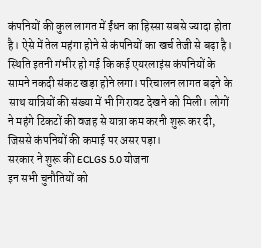कंपनियों की कुल लागत में ईंधन का हिस्सा सबसे ज्यादा होता है। ऐसे में तेल महंगा होने से कंपनियों का खर्च तेजी से बढ़ा है।
स्थिति इतनी गंभीर हो गई कि कई एयरलाइंस कंपनियों के सामने नकदी संकट खड़ा होने लगा। परिचालन लागत बढ़ने के साथ यात्रियों की संख्या में भी गिरावट देखने को मिली। लोगों ने महंगे टिकटों की वजह से यात्रा कम करनी शुरू कर दी, जिससे कंपनियों की कमाई पर असर पड़ा।
सरकार ने शुरू की ECLGS 5.0 योजना
इन सभी चुनौतियों को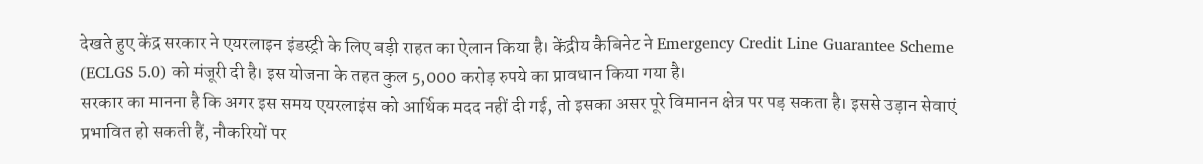देखते हुए केंद्र सरकार ने एयरलाइन इंडस्ट्री के लिए बड़ी राहत का ऐलान किया है। केंद्रीय कैबिनेट ने Emergency Credit Line Guarantee Scheme (ECLGS 5.0) को मंजूरी दी है। इस योजना के तहत कुल 5,000 करोड़ रुपये का प्रावधान किया गया है।
सरकार का मानना है कि अगर इस समय एयरलाइंस को आर्थिक मदद नहीं दी गई, तो इसका असर पूरे विमानन क्षेत्र पर पड़ सकता है। इससे उड़ान सेवाएं प्रभावित हो सकती हैं, नौकरियों पर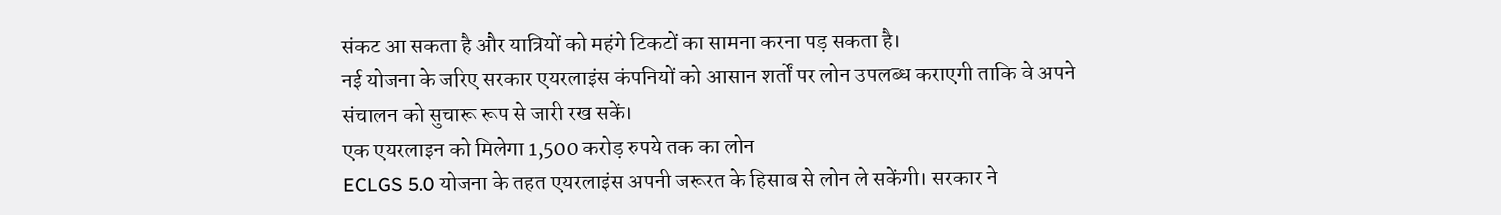संकट आ सकता है और यात्रियों को महंगे टिकटों का सामना करना पड़ सकता है।
नई योजना के जरिए सरकार एयरलाइंस कंपनियों को आसान शर्तों पर लोन उपलब्ध कराएगी ताकि वे अपने संचालन को सुचारू रूप से जारी रख सकें।
एक एयरलाइन को मिलेगा 1,500 करोड़ रुपये तक का लोन
ECLGS 5.0 योजना के तहत एयरलाइंस अपनी जरूरत के हिसाब से लोन ले सकेंगी। सरकार ने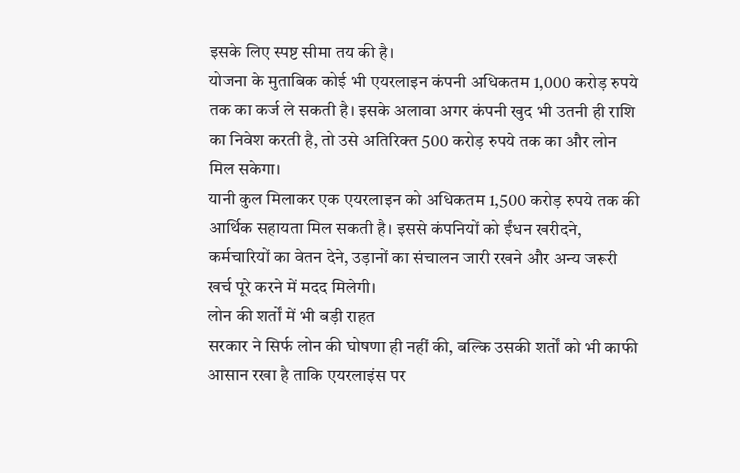इसके लिए स्पष्ट सीमा तय की है।
योजना के मुताबिक कोई भी एयरलाइन कंपनी अधिकतम 1,000 करोड़ रुपये तक का कर्ज ले सकती है। इसके अलावा अगर कंपनी खुद भी उतनी ही राशि का निवेश करती है, तो उसे अतिरिक्त 500 करोड़ रुपये तक का और लोन मिल सकेगा।
यानी कुल मिलाकर एक एयरलाइन को अधिकतम 1,500 करोड़ रुपये तक की आर्थिक सहायता मिल सकती है। इससे कंपनियों को ईंधन खरीदने, कर्मचारियों का वेतन देने, उड़ानों का संचालन जारी रखने और अन्य जरूरी खर्च पूरे करने में मदद मिलेगी।
लोन की शर्तों में भी बड़ी राहत
सरकार ने सिर्फ लोन की घोषणा ही नहीं की, बल्कि उसकी शर्तों को भी काफी आसान रखा है ताकि एयरलाइंस पर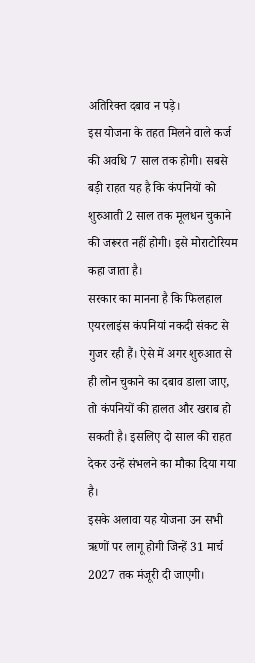अतिरिक्त दबाव न पड़े।
इस योजना के तहत मिलने वाले कर्ज की अवधि 7 साल तक होगी। सबसे बड़ी राहत यह है कि कंपनियों को शुरुआती 2 साल तक मूलधन चुकाने की जरूरत नहीं होगी। इसे मोराटोरियम कहा जाता है।
सरकार का मानना है कि फिलहाल एयरलाइंस कंपनियां नकदी संकट से गुजर रही हैं। ऐसे में अगर शुरुआत से ही लोन चुकाने का दबाव डाला जाए, तो कंपनियों की हालत और खराब हो सकती है। इसलिए दो साल की राहत देकर उन्हें संभलने का मौका दिया गया है।
इसके अलावा यह योजना उन सभी ऋणों पर लागू होगी जिन्हें 31 मार्च 2027 तक मंजूरी दी जाएगी।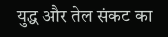युद्ध और तेल संकट का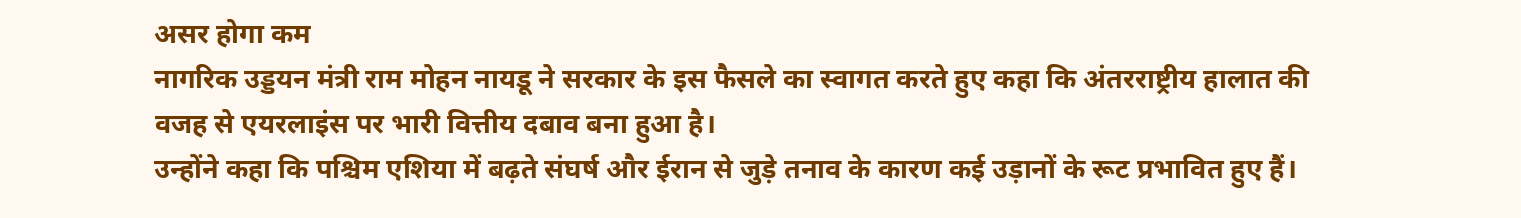असर होगा कम
नागरिक उड्डयन मंत्री राम मोहन नायडू ने सरकार के इस फैसले का स्वागत करते हुए कहा कि अंतरराष्ट्रीय हालात की वजह से एयरलाइंस पर भारी वित्तीय दबाव बना हुआ है।
उन्होंने कहा कि पश्चिम एशिया में बढ़ते संघर्ष और ईरान से जुड़े तनाव के कारण कई उड़ानों के रूट प्रभावित हुए हैं।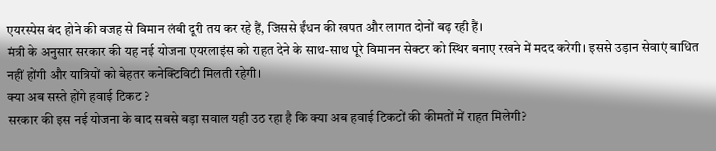एयरस्पेस बंद होने की वजह से विमान लंबी दूरी तय कर रहे हैं, जिससे ईंधन की खपत और लागत दोनों बढ़ रही हैं।
मंत्री के अनुसार सरकार की यह नई योजना एयरलाइंस को राहत देने के साथ-साथ पूरे विमानन सेक्टर को स्थिर बनाए रखने में मदद करेगी। इससे उड़ान सेवाएं बाधित नहीं होंगी और यात्रियों को बेहतर कनेक्टिविटी मिलती रहेगी।
क्या अब सस्ते होंगे हवाई टिकट ?
सरकार की इस नई योजना के बाद सबसे बड़ा सवाल यही उठ रहा है कि क्या अब हवाई टिकटों की कीमतों में राहत मिलेगी?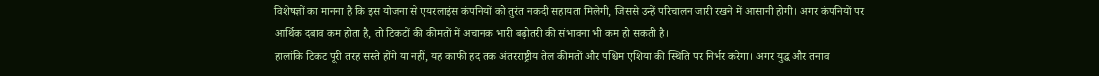विशेषज्ञों का मानना है कि इस योजना से एयरलाइंस कंपनियों को तुरंत नकदी सहायता मिलेगी, जिससे उन्हें परिचालन जारी रखने में आसानी होगी। अगर कंपनियों पर आर्थिक दबाव कम होता है, तो टिकटों की कीमतों में अचानक भारी बढ़ोतरी की संभावना भी कम हो सकती है।
हालांकि टिकट पूरी तरह सस्ते होंगे या नहीं, यह काफी हद तक अंतरराष्ट्रीय तेल कीमतों और पश्चिम एशिया की स्थिति पर निर्भर करेगा। अगर युद्ध और तनाव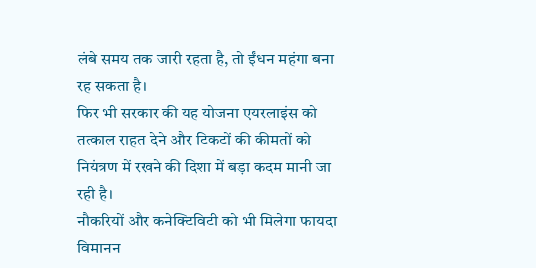लंबे समय तक जारी रहता है, तो ईंधन महंगा बना रह सकता है।
फिर भी सरकार की यह योजना एयरलाइंस को तत्काल राहत देने और टिकटों की कीमतों को नियंत्रण में रखने की दिशा में बड़ा कदम मानी जा रही है।
नौकरियों और कनेक्टिविटी को भी मिलेगा फायदा
विमानन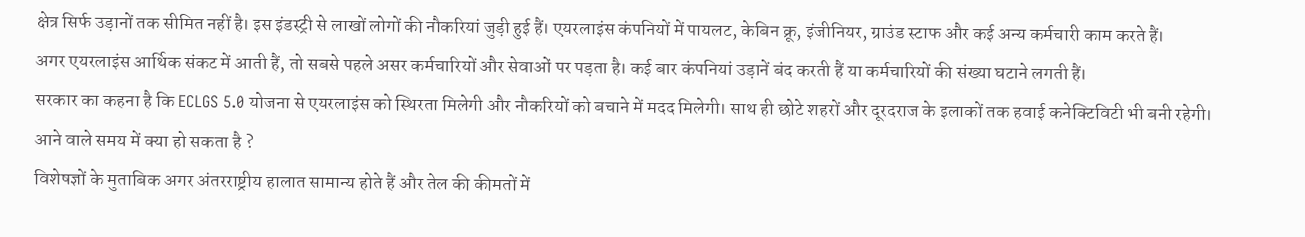क्षेत्र सिर्फ उड़ानों तक सीमित नहीं है। इस इंडस्ट्री से लाखों लोगों की नौकरियां जुड़ी हुई हैं। एयरलाइंस कंपनियों में पायलट, केबिन क्रू, इंजीनियर, ग्राउंड स्टाफ और कई अन्य कर्मचारी काम करते हैं।
अगर एयरलाइंस आर्थिक संकट में आती हैं, तो सबसे पहले असर कर्मचारियों और सेवाओं पर पड़ता है। कई बार कंपनियां उड़ानें बंद करती हैं या कर्मचारियों की संख्या घटाने लगती हैं।
सरकार का कहना है कि ECLGS 5.0 योजना से एयरलाइंस को स्थिरता मिलेगी और नौकरियों को बचाने में मदद मिलेगी। साथ ही छोटे शहरों और दूरदराज के इलाकों तक हवाई कनेक्टिविटी भी बनी रहेगी।
आने वाले समय में क्या हो सकता है ?
विशेषज्ञों के मुताबिक अगर अंतरराष्ट्रीय हालात सामान्य होते हैं और तेल की कीमतों में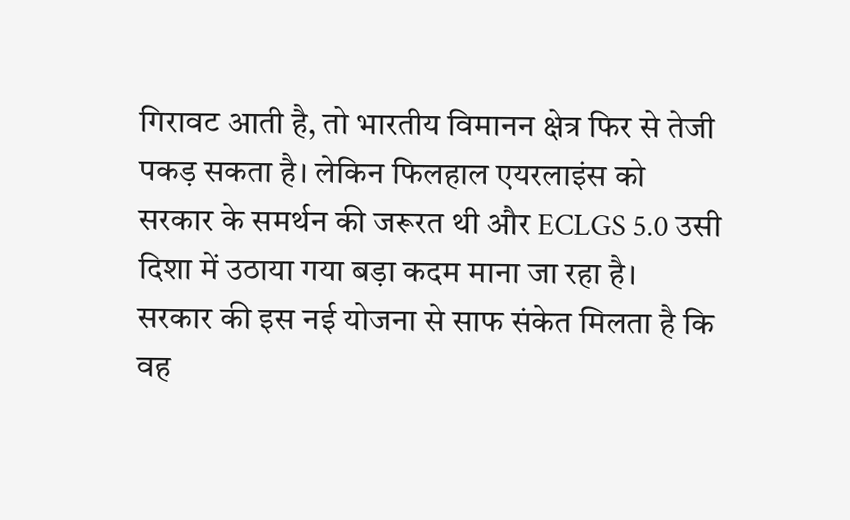गिरावट आती है, तो भारतीय विमानन क्षेत्र फिर से तेजी पकड़ सकता है। लेकिन फिलहाल एयरलाइंस को सरकार के समर्थन की जरूरत थी और ECLGS 5.0 उसी दिशा में उठाया गया बड़ा कदम माना जा रहा है।
सरकार की इस नई योजना से साफ संकेत मिलता है कि वह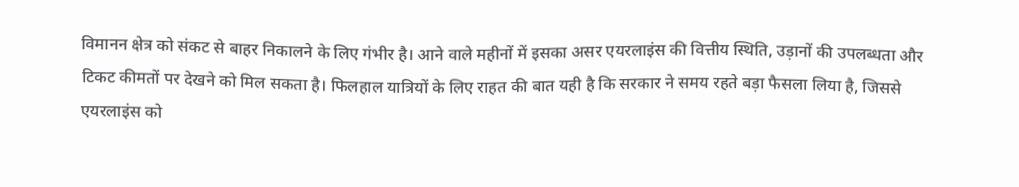विमानन क्षेत्र को संकट से बाहर निकालने के लिए गंभीर है। आने वाले महीनों में इसका असर एयरलाइंस की वित्तीय स्थिति, उड़ानों की उपलब्धता और टिकट कीमतों पर देखने को मिल सकता है। फिलहाल यात्रियों के लिए राहत की बात यही है कि सरकार ने समय रहते बड़ा फैसला लिया है, जिससे एयरलाइंस को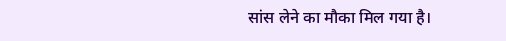सांस लेने का मौका मिल गया है।